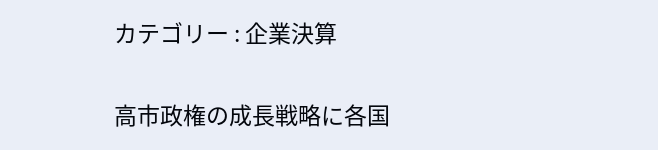カテゴリー : 企業決算


高市政権の成長戦略に各国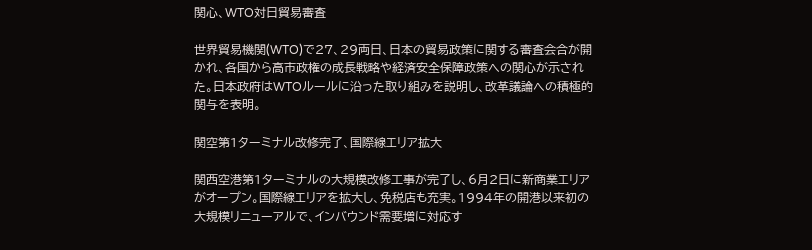関心、WTO対日貿易審査

世界貿易機関(WTO)で27、29両日、日本の貿易政策に関する審査会合が開かれ、各国から高市政権の成長戦略や経済安全保障政策への関心が示された。日本政府はWTOルールに沿った取り組みを説明し、改革議論への積極的関与を表明。

関空第1ターミナル改修完了、国際線エリア拡大

関西空港第1ターミナルの大規模改修工事が完了し、6月2日に新商業エリアがオープン。国際線エリアを拡大し、免税店も充実。1994年の開港以来初の大規模リニューアルで、インバウンド需要増に対応す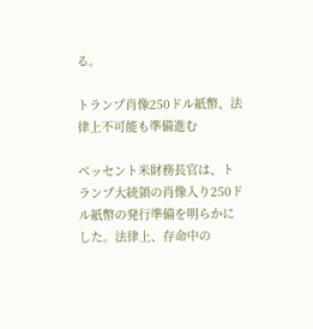る。

トランプ肖像250ドル紙幣、法律上不可能も準備進む

ベッセント米財務長官は、トランプ大統領の肖像入り250ドル紙幣の発行準備を明らかにした。法律上、存命中の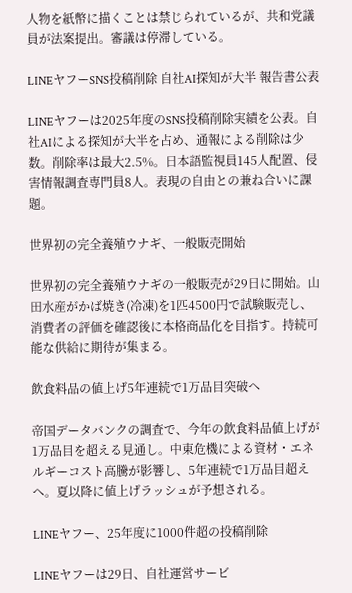人物を紙幣に描くことは禁じられているが、共和党議員が法案提出。審議は停滞している。

LINEヤフーSNS投稿削除 自社AI探知が大半 報告書公表

LINEヤフーは2025年度のSNS投稿削除実績を公表。自社AIによる探知が大半を占め、通報による削除は少数。削除率は最大2.5%。日本語監視員145人配置、侵害情報調査専門員8人。表現の自由との兼ね合いに課題。

世界初の完全養殖ウナギ、一般販売開始

世界初の完全養殖ウナギの一般販売が29日に開始。山田水産がかば焼き(冷凍)を1匹4500円で試験販売し、消費者の評価を確認後に本格商品化を目指す。持続可能な供給に期待が集まる。

飲食料品の値上げ5年連続で1万品目突破へ

帝国データバンクの調査で、今年の飲食料品値上げが1万品目を超える見通し。中東危機による資材・エネルギーコスト高騰が影響し、5年連続で1万品目超えへ。夏以降に値上げラッシュが予想される。

LINEヤフー、25年度に1000件超の投稿削除

LINEヤフーは29日、自社運営サービ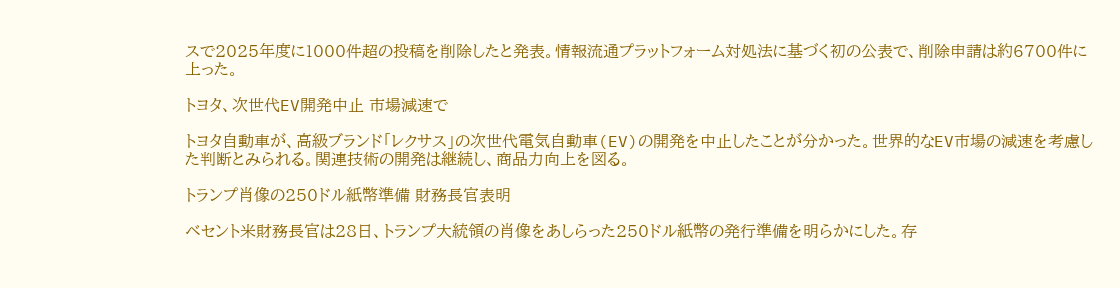スで2025年度に1000件超の投稿を削除したと発表。情報流通プラットフォーム対処法に基づく初の公表で、削除申請は約6700件に上った。

トヨタ、次世代EV開発中止 市場減速で

トヨタ自動車が、高級ブランド「レクサス」の次世代電気自動車(EV)の開発を中止したことが分かった。世界的なEV市場の減速を考慮した判断とみられる。関連技術の開発は継続し、商品力向上を図る。

トランプ肖像の250ドル紙幣準備 財務長官表明

ベセント米財務長官は28日、トランプ大統領の肖像をあしらった250ドル紙幣の発行準備を明らかにした。存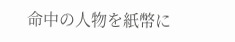命中の人物を紙幣に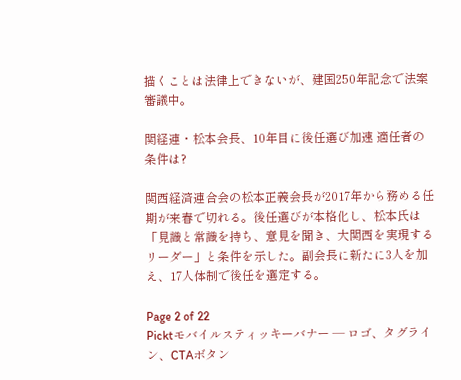描くことは法律上できないが、建国250年記念で法案審議中。

関経連・松本会長、10年目に後任選び加速 適任者の条件は?

関西経済連合会の松本正義会長が2017年から務める任期が来春で切れる。後任選びが本格化し、松本氏は「見識と常識を持ち、意見を聞き、大関西を実現するリーダー」と条件を示した。副会長に新たに3人を加え、17人体制で後任を選定する。

Page 2 of 22
Picktモバイルスティッキーバナー — ロゴ、タグライン、CTAボタン